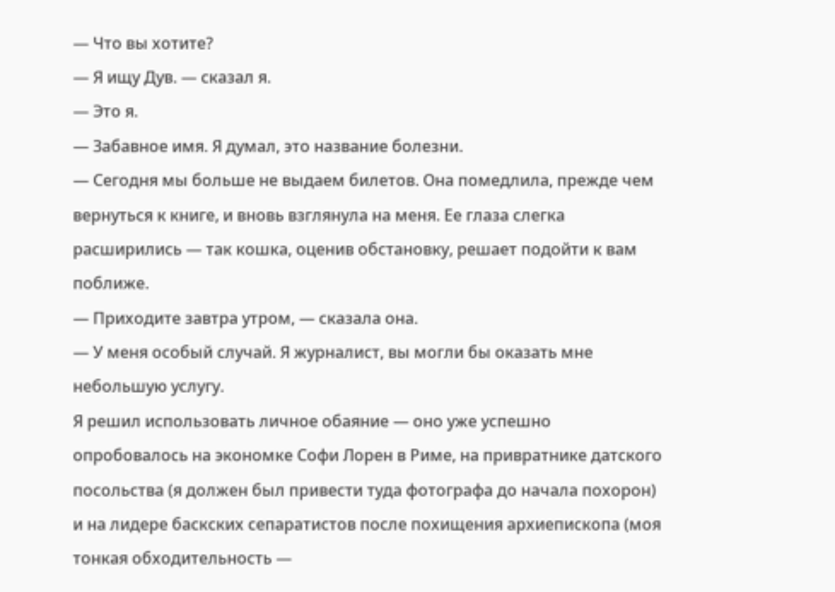— Что вы хотите?
— Я ищу Дув. — сказал я.
— Это я.
— Забавное имя. Я думал, это название болезни.
— Сегодня мы больше не выдаем билетов. Она помедлила, прежде чем вернуться к книге, и вновь взглянула на меня. Ее глаза слегка расширились — так кошка, оценив обстановку, решает подойти к вам поближе.
— Приходите завтра утром, — сказала она.
— У меня особый случай. Я журналист, вы могли бы оказать мне небольшую услугу.
Я решил использовать личное обаяние — оно уже успешно опробовалось на экономке Софи Лорен в Риме, на привратнике датского посольства (я должен был привести туда фотографа до начала похорон) и на лидере баскских сепаратистов после похищения архиепископа (моя тонкая обходительность —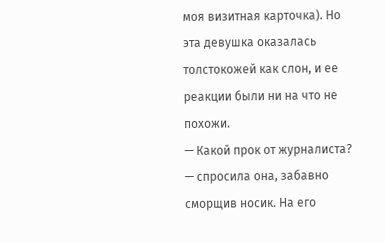моя визитная карточка). Но эта девушка оказалась толстокожей как слон, и ее реакции были ни на что не похожи.
— Какой прок от журналиста? — спросила она, забавно сморщив носик. На его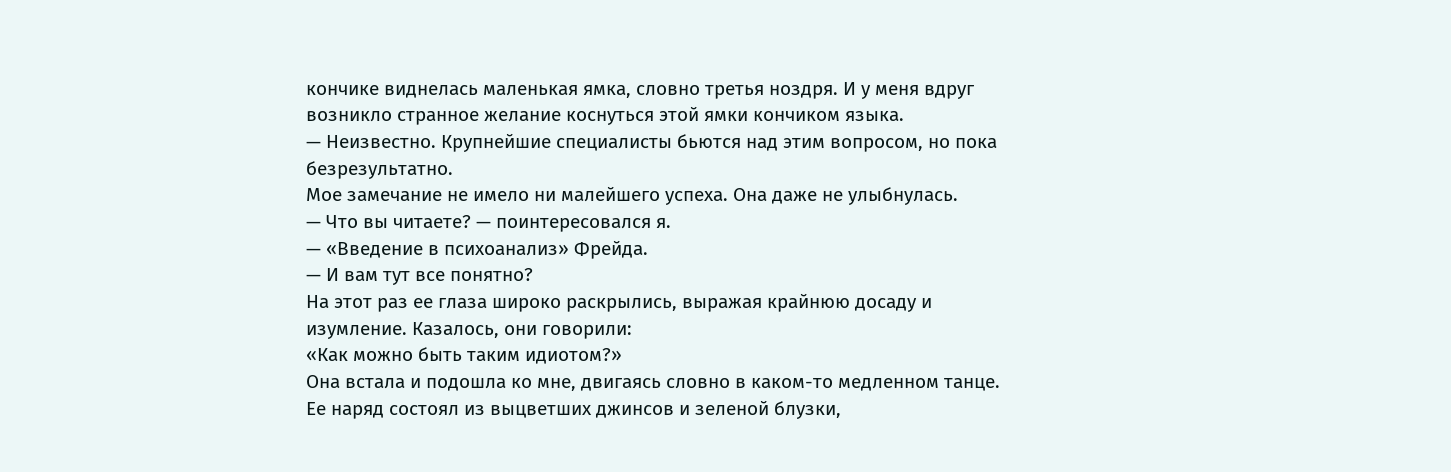кончике виднелась маленькая ямка, словно третья ноздря. И у меня вдруг возникло странное желание коснуться этой ямки кончиком языка.
— Неизвестно. Крупнейшие специалисты бьются над этим вопросом, но пока безрезультатно.
Мое замечание не имело ни малейшего успеха. Она даже не улыбнулась.
— Что вы читаете? — поинтересовался я.
— «Введение в психоанализ» Фрейда.
— И вам тут все понятно?
На этот раз ее глаза широко раскрылись, выражая крайнюю досаду и изумление. Казалось, они говорили:
«Как можно быть таким идиотом?»
Она встала и подошла ко мне, двигаясь словно в каком-то медленном танце. Ее наряд состоял из выцветших джинсов и зеленой блузки,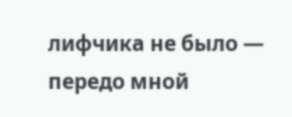лифчика не было — передо мной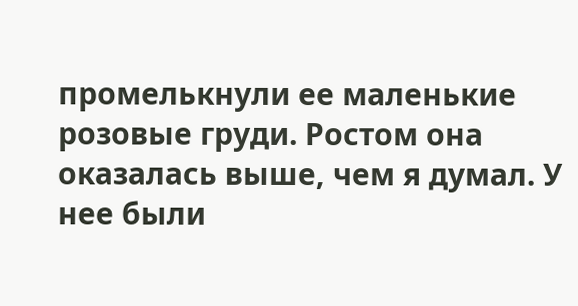промелькнули ее маленькие розовые груди. Ростом она оказалась выше, чем я думал. У нее были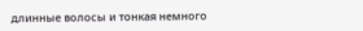длинные волосы и тонкая немного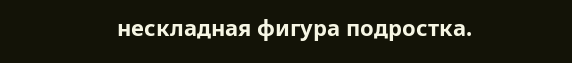нескладная фигура подростка.